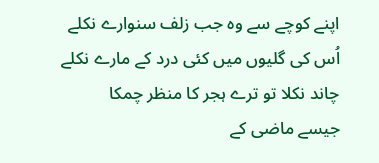اپنے کوچے سے وہ جب زلف سنوارے نکلے
اُس کی گلیوں میں کئی درد کے مارے نکلے
چاند نکلا تو ترے ہجر کا منظر چمکا
جیسے ماضی کے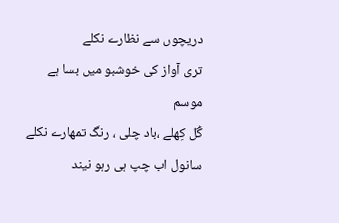دریچوں سے نظارے نکلے
تری آواز کی خوشبو میں بسا ہے موسم
گُل کِھلے ،باد چلی ، رنگ تمھارے نکلے
سانول اب چپ ہی رہو نیند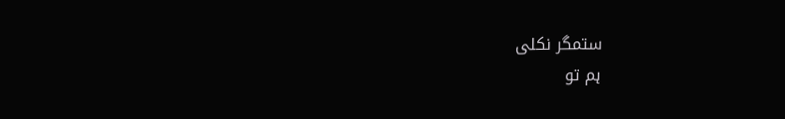ستمگر نکلی
ہم تو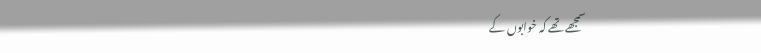سمجھے تھے کہ خوابوں کے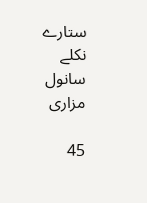ستارے نکلے
سانول مزاری

45